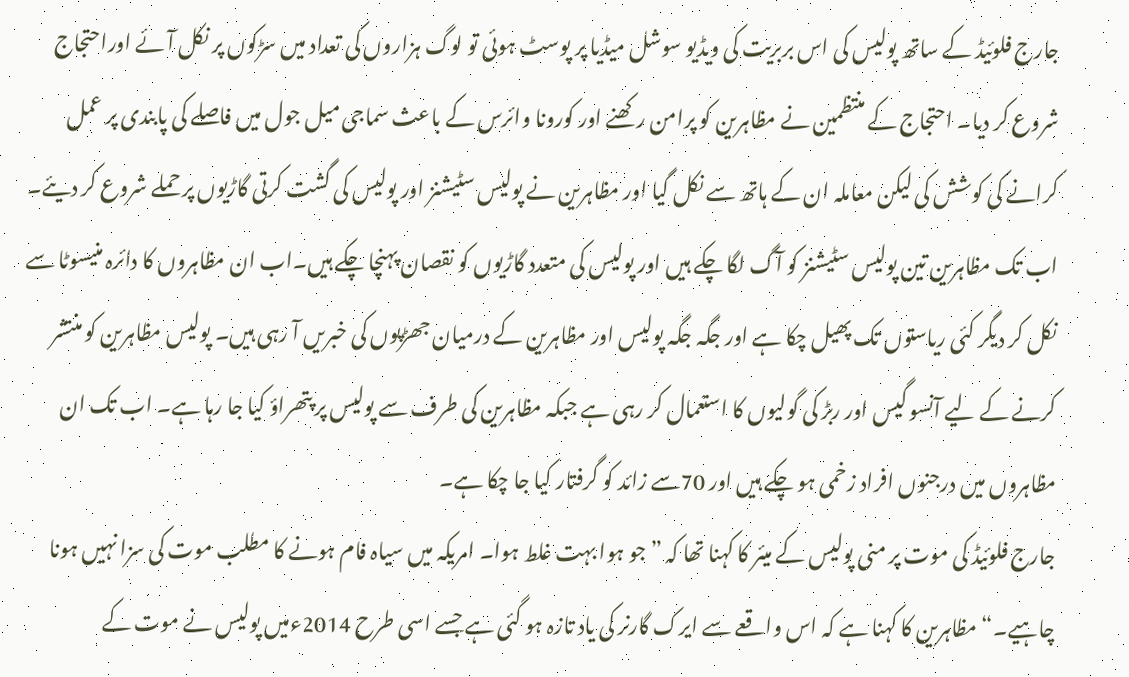جارج فلوئیڈ کے ساتھ پولیس کی اس بربریت کی ویڈیو سوشل میڈیا پر پوسٹ ہوئی تو لوگ ہزاروں کی تعداد میں سڑکوں پر نکل آئے اوراحتجاج شروع کر دیا۔ احتجاج کے منتظمین نے مظاہرین کو پرامن رکھنے اور کورونا وائرس کے باعث سماجی میل جول میں فاصلے کی پابندی پر عمل کرانے کی کوشش کی لیکن معاملہ ان کے ہاتھ سے نکل گیا اور مظاہرین نے پولیس سٹیشنز اور پولیس کی گشت کرتی گاڑیوں پر حملے شروع کر دیئے۔ اب تک مظاہرین تین پولیس سٹیشنز کو آگ لگا چکے ہیں اور پولیس کی متعدد گاڑیوں کو نقصان پہنچا چکے ہیں۔اب ان مظاہروں کا دائرہ منیسوٹا سے نکل کر دیگر کئی ریاستوں تک پھیل چکا ہے اور جگہ جگہ پولیس اور مظاہرین کے درمیان جھڑپوں کی خبریں آ رہی ہیں۔ پولیس مظاہرین کو منتشر کرنے کے لیے آنسو گیس اور ربڑ کی گولیوں کا استعمال کر رہی ہے جبکہ مظاہرین کی طرف سے پولیس پر پتھراؤ کیا جا رہا ہے۔ اب تک ان مظاہروں میں درجنوں افراد زخمی ہو چکے ہیں اور 70سے زائد کو گرفتار کیا جا چکا ہے۔
جارج فلوئیڈ کی موت پر منی پولیس کے میئر کا کہنا تھا کہ ”جو ہوا بہت غلط ہوا۔ امریکہ میں سیاہ فام ہونے کا مطلب موت کی سزا نہیں ہونا چاہیے۔“ مظاہرین کا کہنا ہے کہ اس واقعے سے ایرک گارنر کی یاد تازہ ہو گئی ہے جسے اسی طرح 2014ءمیں پولیس نے موت کے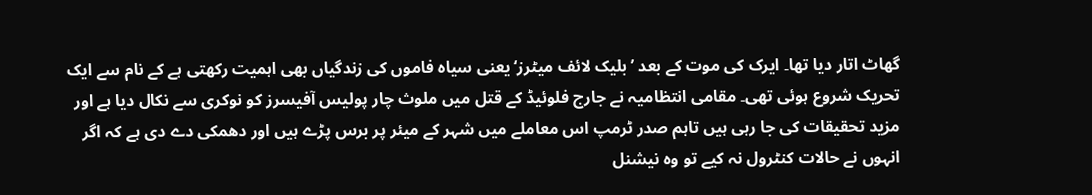گھاٹ اتار دیا تھا۔ ایرک کی موت کے بعد ’بلیک لائف میٹرز‘ یعنی سیاہ فاموں کی زندگیاں بھی اہمیت رکھتی ہے کے نام سے ایک تحریک شروع ہوئی تھی۔ مقامی انتظامیہ نے جارج فلوئیڈ کے قتل میں ملوث چار پولیس آفیسرز کو نوکری سے نکال دیا ہے اور مزید تحقیقات کی جا رہی ہیں تاہم صدر ٹرمپ اس معاملے میں شہر کے میئر پر برس پڑے ہیں اور دھمکی دے دی ہے کہ اگر انہوں نے حالات کنٹرول نہ کیے تو وہ نیشنل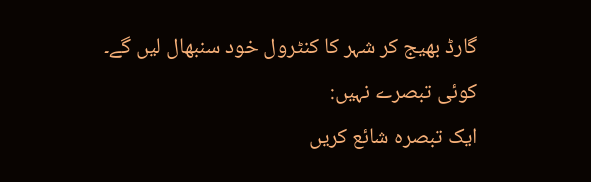گارڈ بھیج کر شہر کا کنٹرول خود سنبھال لیں گے۔
کوئی تبصرے نہیں:
ایک تبصرہ شائع کریں